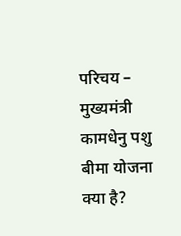परिचय – मुख्यमंत्री कामधेनु पशु बीमा योजना क्या है?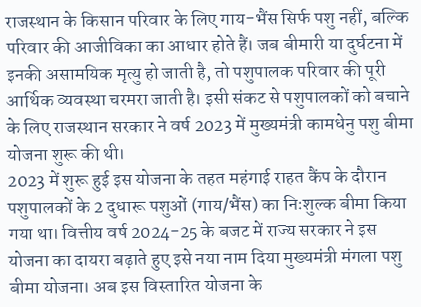राजस्थान के किसान परिवार के लिए गाय-भैंस सिर्फ पशु नहीं, बल्कि परिवार की आजीविका का आधार होते हैं। जब बीमारी या दुर्घटना में इनकी असामयिक मृत्यु हो जाती है, तो पशुपालक परिवार की पूरी आर्थिक व्यवस्था चरमरा जाती है। इसी संकट से पशुपालकों को बचाने के लिए राजस्थान सरकार ने वर्ष 2023 में मुख्यमंत्री कामधेनु पशु बीमा योजना शुरू की थी।
2023 में शुरू हुई इस योजना के तहत महंगाई राहत कैंप के दौरान पशुपालकों के 2 दुधारू पशुओं (गाय/भैंस) का निःशुल्क बीमा किया गया था। वित्तीय वर्ष 2024-25 के बजट में राज्य सरकार ने इस योजना का दायरा बढ़ाते हुए इसे नया नाम दिया मुख्यमंत्री मंगला पशु बीमा योजना। अब इस विस्तारित योजना के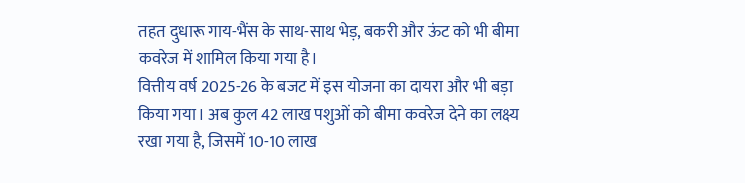तहत दुधारू गाय-भैंस के साथ-साथ भेड़, बकरी और ऊंट को भी बीमा कवरेज में शामिल किया गया है।
वित्तीय वर्ष 2025-26 के बजट में इस योजना का दायरा और भी बड़ा किया गया। अब कुल 42 लाख पशुओं को बीमा कवरेज देने का लक्ष्य रखा गया है, जिसमें 10-10 लाख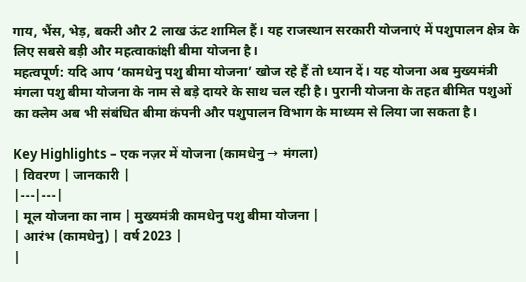गाय, भैंस, भेड़, बकरी और 2 लाख ऊंट शामिल हैं। यह राजस्थान सरकारी योजनाएं में पशुपालन क्षेत्र के लिए सबसे बड़ी और महत्वाकांक्षी बीमा योजना है।
महत्वपूर्ण: यदि आप ‘कामधेनु पशु बीमा योजना’ खोज रहे हैं तो ध्यान दें। यह योजना अब मुख्यमंत्री मंगला पशु बीमा योजना के नाम से बड़े दायरे के साथ चल रही है। पुरानी योजना के तहत बीमित पशुओं का क्लेम अब भी संबंधित बीमा कंपनी और पशुपालन विभाग के माध्यम से लिया जा सकता है।

Key Highlights – एक नज़र में योजना (कामधेनु → मंगला)
| विवरण | जानकारी |
|---|---|
| मूल योजना का नाम | मुख्यमंत्री कामधेनु पशु बीमा योजना |
| आरंभ (कामधेनु) | वर्ष 2023 |
|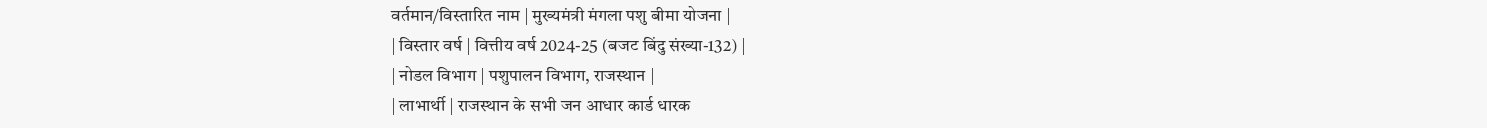वर्तमान/विस्तारित नाम | मुख्यमंत्री मंगला पशु बीमा योजना |
| विस्तार वर्ष | वित्तीय वर्ष 2024-25 (बजट बिंदु संख्या-132) |
| नोडल विभाग | पशुपालन विभाग, राजस्थान |
| लाभार्थी | राजस्थान के सभी जन आधार कार्ड धारक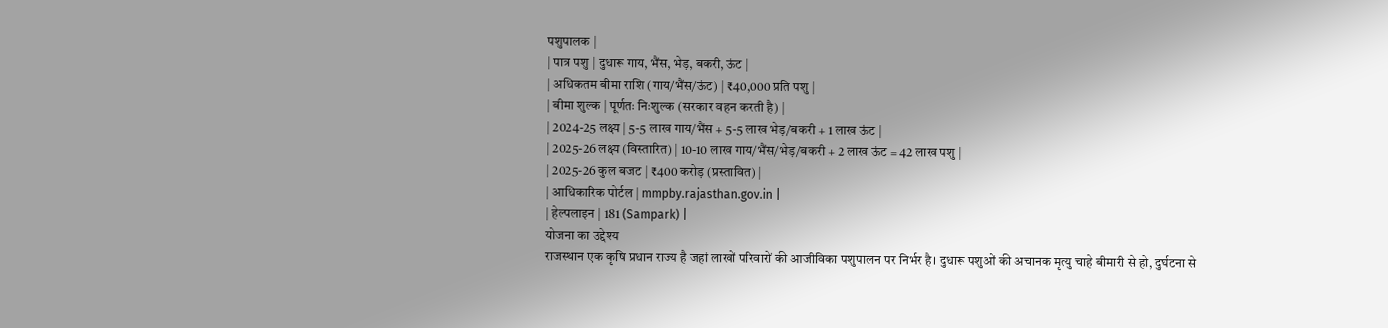पशुपालक |
| पात्र पशु | दुधारू गाय, भैंस, भेड़, बकरी, ऊंट |
| अधिकतम बीमा राशि (गाय/भैंस/ऊंट) | ₹40,000 प्रति पशु |
| बीमा शुल्क | पूर्णतः निःशुल्क (सरकार वहन करती है) |
| 2024-25 लक्ष्य | 5-5 लाख गाय/भैंस + 5-5 लाख भेड़/बकरी + 1 लाख ऊंट |
| 2025-26 लक्ष्य (विस्तारित) | 10-10 लाख गाय/भैंस/भेड़/बकरी + 2 लाख ऊंट = 42 लाख पशु |
| 2025-26 कुल बजट | ₹400 करोड़ (प्रस्तावित) |
| आधिकारिक पोर्टल | mmpby.rajasthan.gov.in |
| हेल्पलाइन | 181 (Sampark) |
योजना का उद्देश्य
राजस्थान एक कृषि प्रधान राज्य है जहां लाखों परिवारों की आजीविका पशुपालन पर निर्भर है। दुधारू पशुओं की अचानक मृत्यु चाहे बीमारी से हो, दुर्घटना से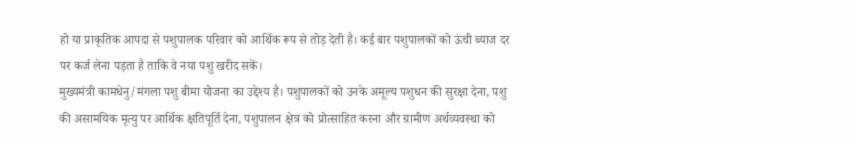हो या प्राकृतिक आपदा से पशुपालक परिवार को आर्थिक रूप से तोड़ देती है। कई बार पशुपालकों को ऊंची ब्याज दर पर कर्ज लेना पड़ता है ताकि वे नया पशु खरीद सकें।
मुख्यमंत्री कामधेनु/मंगला पशु बीमा योजना का उद्देश्य है। पशुपालकों को उनके अमूल्य पशुधन की सुरक्षा देना, पशु की असामयिक मृत्यु पर आर्थिक क्षतिपूर्ति देना, पशुपालन क्षेत्र को प्रोत्साहित करना और ग्रामीण अर्थव्यवस्था को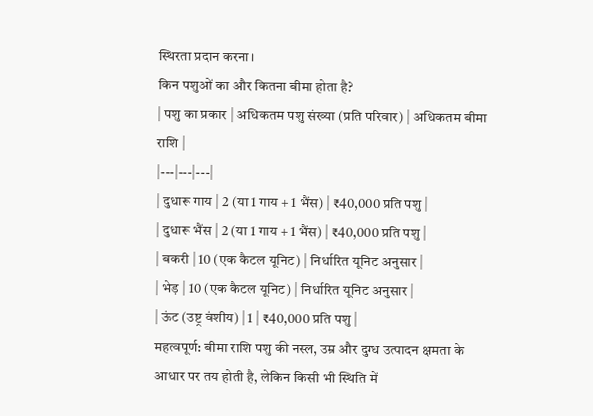स्थिरता प्रदान करना।
किन पशुओं का और कितना बीमा होता है?
| पशु का प्रकार | अधिकतम पशु संख्या (प्रति परिवार) | अधिकतम बीमा राशि |
|---|---|---|
| दुधारू गाय | 2 (या 1 गाय + 1 भैंस) | ₹40,000 प्रति पशु |
| दुधारू भैंस | 2 (या 1 गाय + 1 भैंस) | ₹40,000 प्रति पशु |
| बकरी | 10 (एक कैटल यूनिट) | निर्धारित यूनिट अनुसार |
| भेड़ | 10 (एक कैटल यूनिट) | निर्धारित यूनिट अनुसार |
| ऊंट (उष्ट्र वंशीय) | 1 | ₹40,000 प्रति पशु |
महत्वपूर्ण: बीमा राशि पशु की नस्ल, उम्र और दुग्ध उत्पादन क्षमता के आधार पर तय होती है, लेकिन किसी भी स्थिति में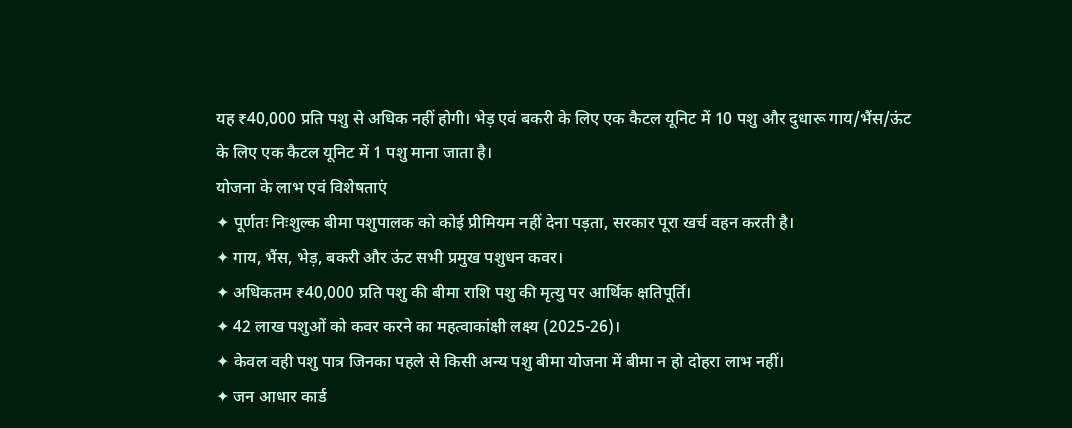यह ₹40,000 प्रति पशु से अधिक नहीं होगी। भेड़ एवं बकरी के लिए एक कैटल यूनिट में 10 पशु और दुधारू गाय/भैंस/ऊंट के लिए एक कैटल यूनिट में 1 पशु माना जाता है।
योजना के लाभ एवं विशेषताएं
✦ पूर्णतः निःशुल्क बीमा पशुपालक को कोई प्रीमियम नहीं देना पड़ता, सरकार पूरा खर्च वहन करती है।
✦ गाय, भैंस, भेड़, बकरी और ऊंट सभी प्रमुख पशुधन कवर।
✦ अधिकतम ₹40,000 प्रति पशु की बीमा राशि पशु की मृत्यु पर आर्थिक क्षतिपूर्ति।
✦ 42 लाख पशुओं को कवर करने का महत्वाकांक्षी लक्ष्य (2025-26)।
✦ केवल वही पशु पात्र जिनका पहले से किसी अन्य पशु बीमा योजना में बीमा न हो दोहरा लाभ नहीं।
✦ जन आधार कार्ड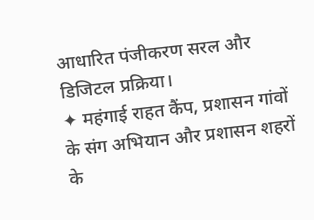आधारित पंजीकरण सरल और डिजिटल प्रक्रिया।
✦ महंगाई राहत कैंप, प्रशासन गांवों के संग अभियान और प्रशासन शहरों के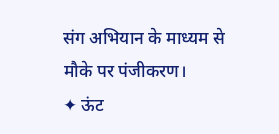संग अभियान के माध्यम से मौके पर पंजीकरण।
✦ ऊंट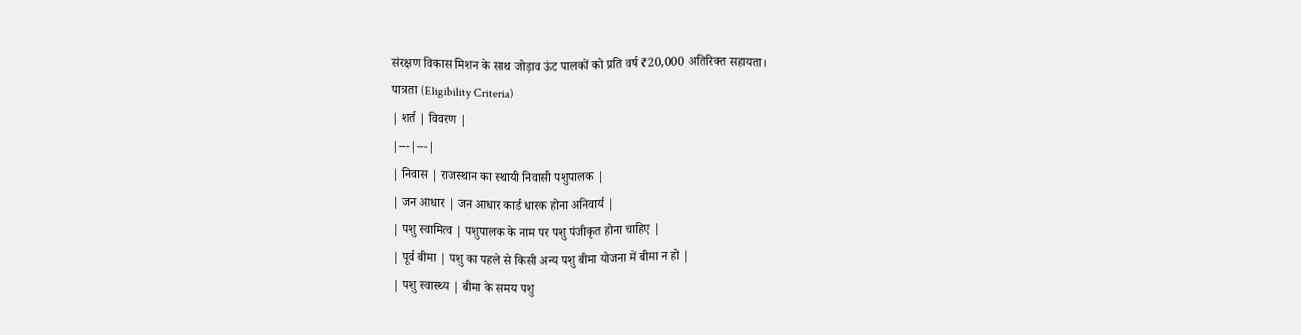संरक्षण विकास मिशन के साथ जोड़ाव ऊंट पालकों को प्रति वर्ष ₹20,000 अतिरिक्त सहायता।
पात्रता (Eligibility Criteria)
| शर्त | विवरण |
|---|---|
| निवास | राजस्थान का स्थायी निवासी पशुपालक |
| जन आधार | जन आधार कार्ड धारक होना अनिवार्य |
| पशु स्वामित्व | पशुपालक के नाम पर पशु पंजीकृत होना चाहिए |
| पूर्व बीमा | पशु का पहले से किसी अन्य पशु बीमा योजना में बीमा न हो |
| पशु स्वास्थ्य | बीमा के समय पशु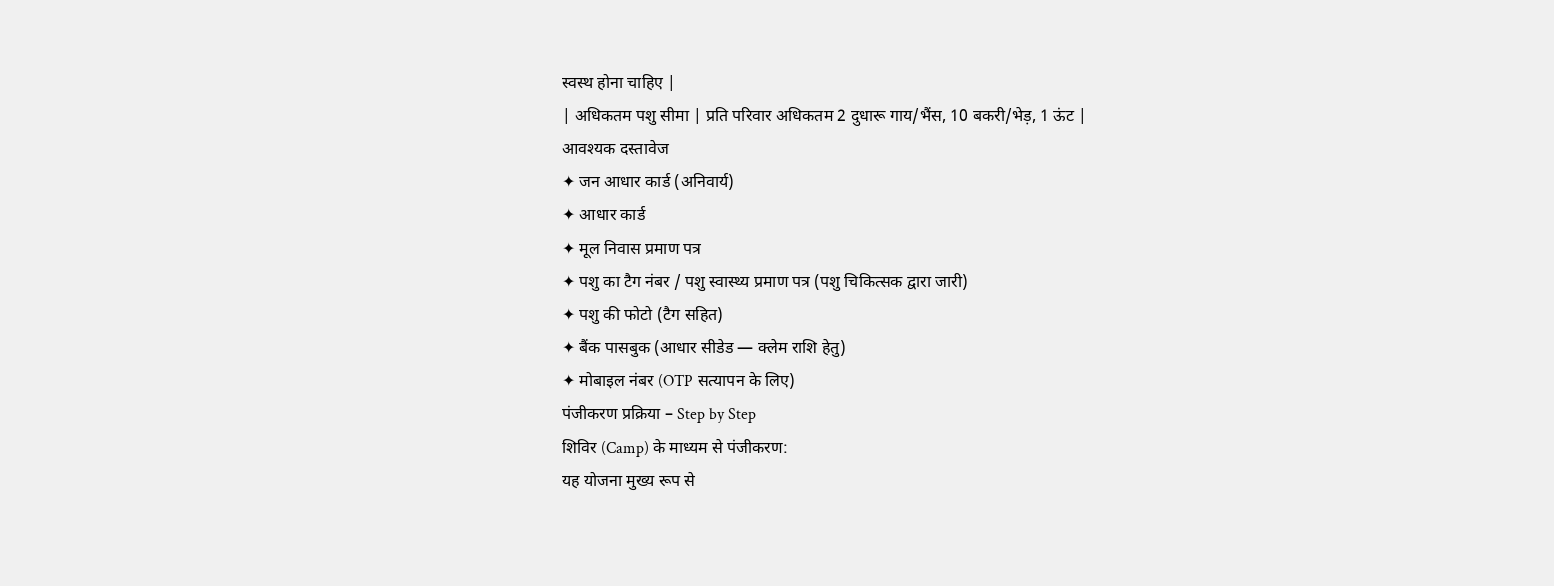स्वस्थ होना चाहिए |
| अधिकतम पशु सीमा | प्रति परिवार अधिकतम 2 दुधारू गाय/भैंस, 10 बकरी/भेड़, 1 ऊंट |
आवश्यक दस्तावेज
✦ जन आधार कार्ड (अनिवार्य)
✦ आधार कार्ड
✦ मूल निवास प्रमाण पत्र
✦ पशु का टैग नंबर / पशु स्वास्थ्य प्रमाण पत्र (पशु चिकित्सक द्वारा जारी)
✦ पशु की फोटो (टैग सहित)
✦ बैंक पासबुक (आधार सीडेड — क्लेम राशि हेतु)
✦ मोबाइल नंबर (OTP सत्यापन के लिए)
पंजीकरण प्रक्रिया – Step by Step
शिविर (Camp) के माध्यम से पंजीकरण:
यह योजना मुख्य रूप से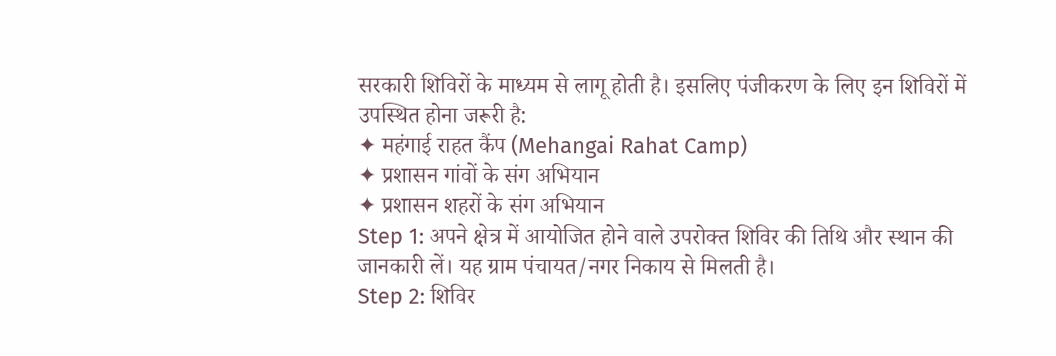सरकारी शिविरों के माध्यम से लागू होती है। इसलिए पंजीकरण के लिए इन शिविरों में उपस्थित होना जरूरी है:
✦ महंगाई राहत कैंप (Mehangai Rahat Camp)
✦ प्रशासन गांवों के संग अभियान
✦ प्रशासन शहरों के संग अभियान
Step 1: अपने क्षेत्र में आयोजित होने वाले उपरोक्त शिविर की तिथि और स्थान की जानकारी लें। यह ग्राम पंचायत/नगर निकाय से मिलती है।
Step 2: शिविर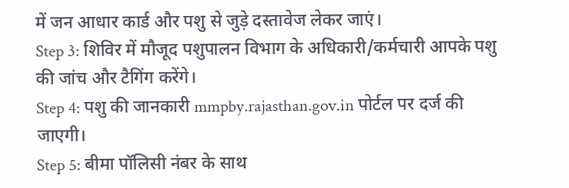में जन आधार कार्ड और पशु से जुड़े दस्तावेज लेकर जाएं।
Step 3: शिविर में मौजूद पशुपालन विभाग के अधिकारी/कर्मचारी आपके पशु की जांच और टैगिंग करेंगे।
Step 4: पशु की जानकारी mmpby.rajasthan.gov.in पोर्टल पर दर्ज की जाएगी।
Step 5: बीमा पॉलिसी नंबर के साथ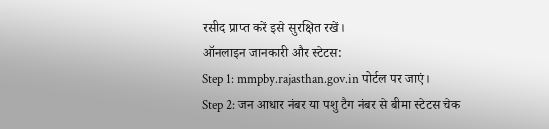रसीद प्राप्त करें इसे सुरक्षित रखें।
ऑनलाइन जानकारी और स्टेटस:
Step 1: mmpby.rajasthan.gov.in पोर्टल पर जाएं।
Step 2: जन आधार नंबर या पशु टैग नंबर से बीमा स्टेटस चेक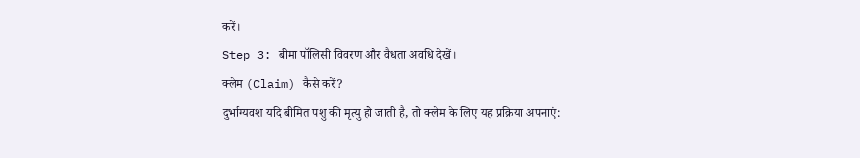करें।
Step 3: बीमा पॉलिसी विवरण और वैधता अवधि देखें।
क्लेम (Claim) कैसे करें?
दुर्भाग्यवश यदि बीमित पशु की मृत्यु हो जाती है, तो क्लेम के लिए यह प्रक्रिया अपनाएं: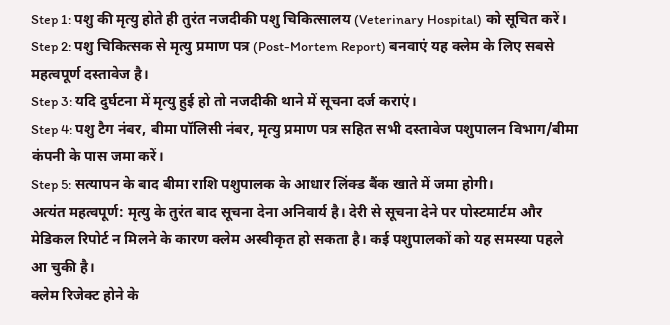Step 1: पशु की मृत्यु होते ही तुरंत नजदीकी पशु चिकित्सालय (Veterinary Hospital) को सूचित करें।
Step 2: पशु चिकित्सक से मृत्यु प्रमाण पत्र (Post-Mortem Report) बनवाएं यह क्लेम के लिए सबसे महत्वपूर्ण दस्तावेज है।
Step 3: यदि दुर्घटना में मृत्यु हुई हो तो नजदीकी थाने में सूचना दर्ज कराएं।
Step 4: पशु टैग नंबर, बीमा पॉलिसी नंबर, मृत्यु प्रमाण पत्र सहित सभी दस्तावेज पशुपालन विभाग/बीमा कंपनी के पास जमा करें।
Step 5: सत्यापन के बाद बीमा राशि पशुपालक के आधार लिंक्ड बैंक खाते में जमा होगी।
अत्यंत महत्वपूर्ण: मृत्यु के तुरंत बाद सूचना देना अनिवार्य है। देरी से सूचना देने पर पोस्टमार्टम और मेडिकल रिपोर्ट न मिलने के कारण क्लेम अस्वीकृत हो सकता है। कई पशुपालकों को यह समस्या पहले आ चुकी है।
क्लेम रिजेक्ट होने के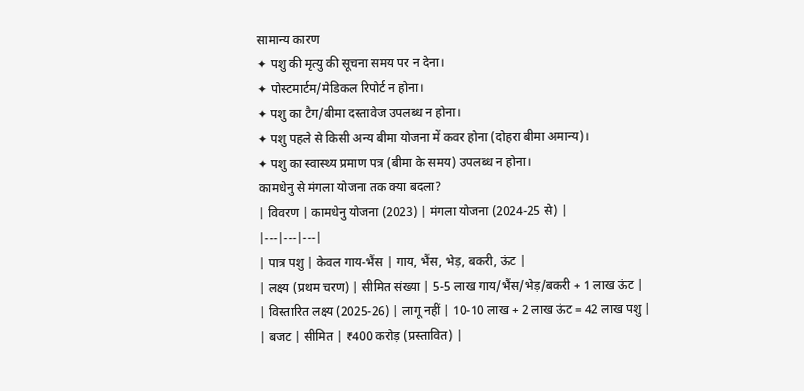सामान्य कारण
✦ पशु की मृत्यु की सूचना समय पर न देना।
✦ पोस्टमार्टम/मेडिकल रिपोर्ट न होना।
✦ पशु का टैग/बीमा दस्तावेज उपलब्ध न होना।
✦ पशु पहले से किसी अन्य बीमा योजना में कवर होना (दोहरा बीमा अमान्य)।
✦ पशु का स्वास्थ्य प्रमाण पत्र (बीमा के समय) उपलब्ध न होना।
कामधेनु से मंगला योजना तक क्या बदला?
| विवरण | कामधेनु योजना (2023) | मंगला योजना (2024-25 से) |
|---|---|---|
| पात्र पशु | केवल गाय-भैंस | गाय, भैंस, भेड़, बकरी, ऊंट |
| लक्ष्य (प्रथम चरण) | सीमित संख्या | 5-5 लाख गाय/भैंस/भेड़/बकरी + 1 लाख ऊंट |
| विस्तारित लक्ष्य (2025-26) | लागू नहीं | 10-10 लाख + 2 लाख ऊंट = 42 लाख पशु |
| बजट | सीमित | ₹400 करोड़ (प्रस्तावित) |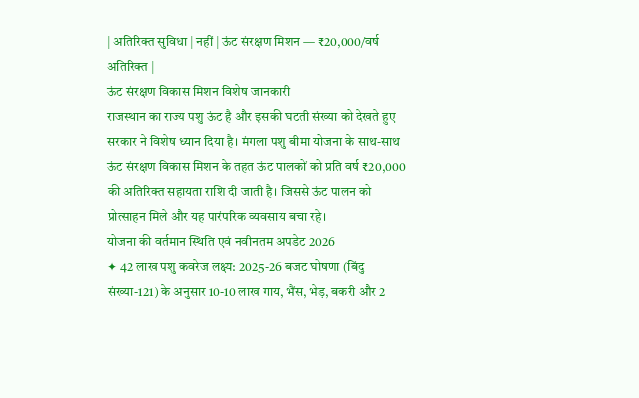| अतिरिक्त सुविधा | नहीं | ऊंट संरक्षण मिशन — ₹20,000/वर्ष अतिरिक्त |
ऊंट संरक्षण विकास मिशन विशेष जानकारी
राजस्थान का राज्य पशु ऊंट है और इसकी घटती संख्या को देखते हुए सरकार ने विशेष ध्यान दिया है। मंगला पशु बीमा योजना के साथ-साथ ऊंट संरक्षण विकास मिशन के तहत ऊंट पालकों को प्रति वर्ष ₹20,000 की अतिरिक्त सहायता राशि दी जाती है। जिससे ऊंट पालन को प्रोत्साहन मिले और यह पारंपरिक व्यवसाय बचा रहे।
योजना की वर्तमान स्थिति एवं नवीनतम अपडेट 2026
✦ 42 लाख पशु कवरेज लक्ष्य: 2025-26 बजट घोषणा (बिंदु संख्या-121) के अनुसार 10-10 लाख गाय, भैंस, भेड़, बकरी और 2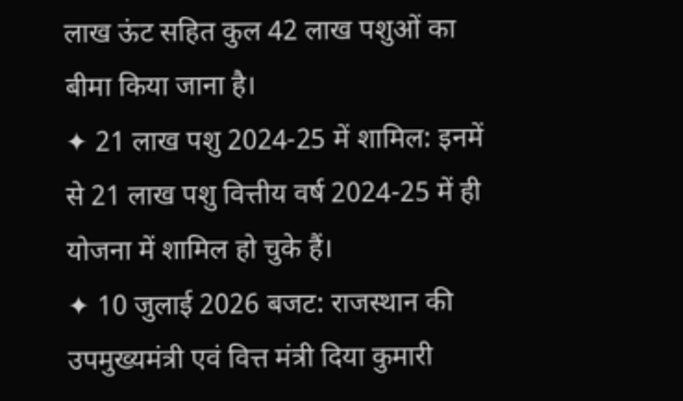लाख ऊंट सहित कुल 42 लाख पशुओं का बीमा किया जाना है।
✦ 21 लाख पशु 2024-25 में शामिल: इनमें से 21 लाख पशु वित्तीय वर्ष 2024-25 में ही योजना में शामिल हो चुके हैं।
✦ 10 जुलाई 2026 बजट: राजस्थान की उपमुख्यमंत्री एवं वित्त मंत्री दिया कुमारी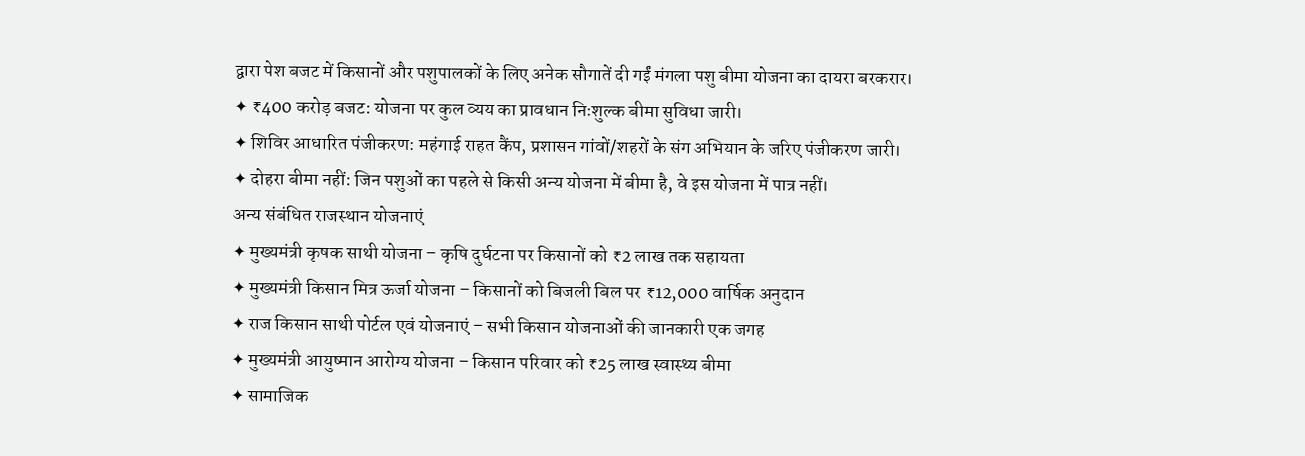द्वारा पेश बजट में किसानों और पशुपालकों के लिए अनेक सौगातें दी गईं मंगला पशु बीमा योजना का दायरा बरकरार।
✦ ₹400 करोड़ बजट: योजना पर कुल व्यय का प्रावधान निःशुल्क बीमा सुविधा जारी।
✦ शिविर आधारित पंजीकरण: महंगाई राहत कैंप, प्रशासन गांवों/शहरों के संग अभियान के जरिए पंजीकरण जारी।
✦ दोहरा बीमा नहीं: जिन पशुओं का पहले से किसी अन्य योजना में बीमा है, वे इस योजना में पात्र नहीं।
अन्य संबंधित राजस्थान योजनाएं
✦ मुख्यमंत्री कृषक साथी योजना – कृषि दुर्घटना पर किसानों को ₹2 लाख तक सहायता
✦ मुख्यमंत्री किसान मित्र ऊर्जा योजना – किसानों को बिजली बिल पर ₹12,000 वार्षिक अनुदान
✦ राज किसान साथी पोर्टल एवं योजनाएं – सभी किसान योजनाओं की जानकारी एक जगह
✦ मुख्यमंत्री आयुष्मान आरोग्य योजना – किसान परिवार को ₹25 लाख स्वास्थ्य बीमा
✦ सामाजिक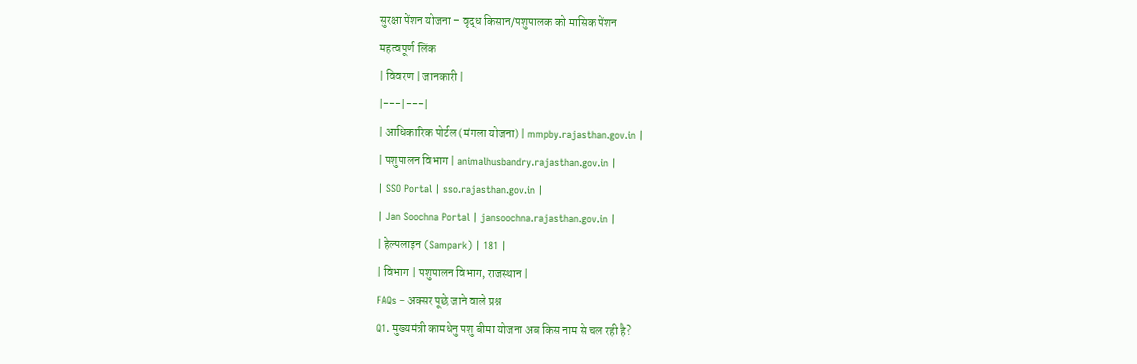सुरक्षा पेंशन योजना – वृद्ध किसान/पशुपालक को मासिक पेंशन
महत्वपूर्ण लिंक
| विवरण | जानकारी |
|---|---|
| आधिकारिक पोर्टल (मंगला योजना) | mmpby.rajasthan.gov.in |
| पशुपालन विभाग | animalhusbandry.rajasthan.gov.in |
| SSO Portal | sso.rajasthan.gov.in |
| Jan Soochna Portal | jansoochna.rajasthan.gov.in |
| हेल्पलाइन (Sampark) | 181 |
| विभाग | पशुपालन विभाग, राजस्थान |
FAQs – अक्सर पूछे जाने वाले प्रश्न
Q1. मुख्यमंत्री कामधेनु पशु बीमा योजना अब किस नाम से चल रही है?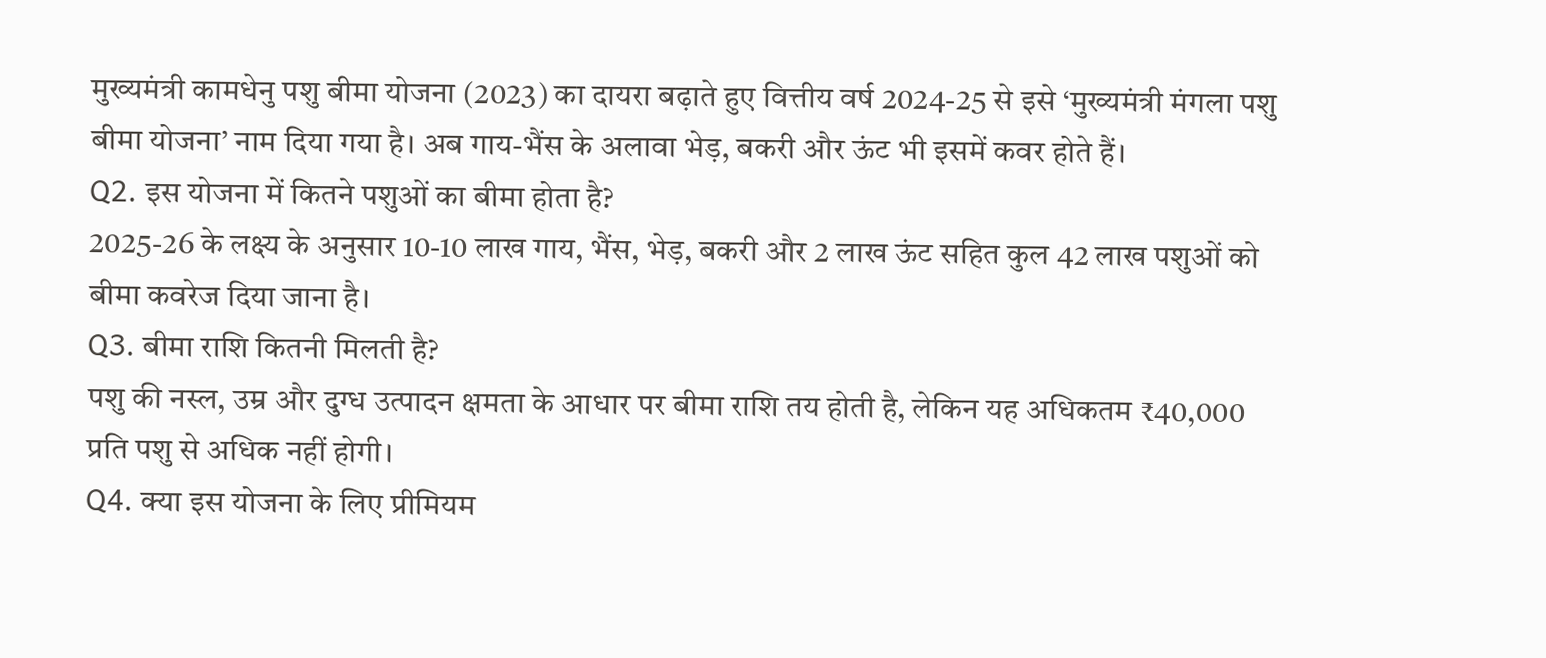मुख्यमंत्री कामधेनु पशु बीमा योजना (2023) का दायरा बढ़ाते हुए वित्तीय वर्ष 2024-25 से इसे ‘मुख्यमंत्री मंगला पशु बीमा योजना’ नाम दिया गया है। अब गाय-भैंस के अलावा भेड़, बकरी और ऊंट भी इसमें कवर होते हैं।
Q2. इस योजना में कितने पशुओं का बीमा होता है?
2025-26 के लक्ष्य के अनुसार 10-10 लाख गाय, भैंस, भेड़, बकरी और 2 लाख ऊंट सहित कुल 42 लाख पशुओं को बीमा कवरेज दिया जाना है।
Q3. बीमा राशि कितनी मिलती है?
पशु की नस्ल, उम्र और दुग्ध उत्पादन क्षमता के आधार पर बीमा राशि तय होती है, लेकिन यह अधिकतम ₹40,000 प्रति पशु से अधिक नहीं होगी।
Q4. क्या इस योजना के लिए प्रीमियम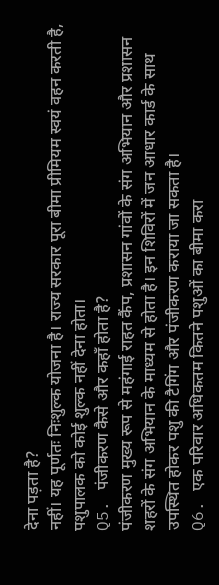देना पड़ता है?
नहीं। यह पूर्णतः निःशुल्क योजना है। राज्य सरकार पूरा बीमा प्रीमियम स्वयं वहन करती है, पशुपालक को कोई शुल्क नहीं देना होता।
Q5. पंजीकरण कैसे और कहाँ होता है?
पंजीकरण मुख्य रूप से महंगाई राहत कैंप, प्रशासन गांवों के संग अभियान और प्रशासन शहरों के संग अभियान के माध्यम से होता है। इन शिविरों में जन आधार कार्ड के साथ उपस्थित होकर पशु की टैगिंग और पंजीकरण कराया जा सकता है।
Q6. एक परिवार अधिकतम कितने पशुओं का बीमा करा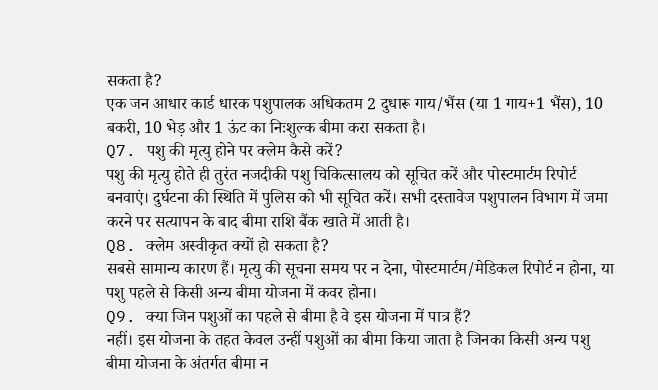सकता है?
एक जन आधार कार्ड धारक पशुपालक अधिकतम 2 दुधारू गाय/भैंस (या 1 गाय+1 भैंस), 10 बकरी, 10 भेड़ और 1 ऊंट का निःशुल्क बीमा करा सकता है।
Q7. पशु की मृत्यु होने पर क्लेम कैसे करें?
पशु की मृत्यु होते ही तुरंत नजदीकी पशु चिकित्सालय को सूचित करें और पोस्टमार्टम रिपोर्ट बनवाएं। दुर्घटना की स्थिति में पुलिस को भी सूचित करें। सभी दस्तावेज पशुपालन विभाग में जमा करने पर सत्यापन के बाद बीमा राशि बैंक खाते में आती है।
Q8. क्लेम अस्वीकृत क्यों हो सकता है?
सबसे सामान्य कारण हैं। मृत्यु की सूचना समय पर न देना, पोस्टमार्टम/मेडिकल रिपोर्ट न होना, या पशु पहले से किसी अन्य बीमा योजना में कवर होना।
Q9. क्या जिन पशुओं का पहले से बीमा है वे इस योजना में पात्र हैं?
नहीं। इस योजना के तहत केवल उन्हीं पशुओं का बीमा किया जाता है जिनका किसी अन्य पशु बीमा योजना के अंतर्गत बीमा न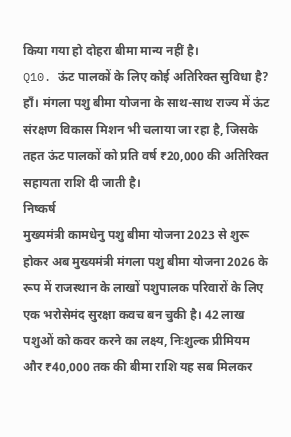किया गया हो दोहरा बीमा मान्य नहीं है।
Q10. ऊंट पालकों के लिए कोई अतिरिक्त सुविधा है?
हाँ। मंगला पशु बीमा योजना के साथ-साथ राज्य में ऊंट संरक्षण विकास मिशन भी चलाया जा रहा है, जिसके तहत ऊंट पालकों को प्रति वर्ष ₹20,000 की अतिरिक्त सहायता राशि दी जाती है।
निष्कर्ष
मुख्यमंत्री कामधेनु पशु बीमा योजना 2023 से शुरू होकर अब मुख्यमंत्री मंगला पशु बीमा योजना 2026 के रूप में राजस्थान के लाखों पशुपालक परिवारों के लिए एक भरोसेमंद सुरक्षा कवच बन चुकी है। 42 लाख पशुओं को कवर करने का लक्ष्य, निःशुल्क प्रीमियम और ₹40,000 तक की बीमा राशि यह सब मिलकर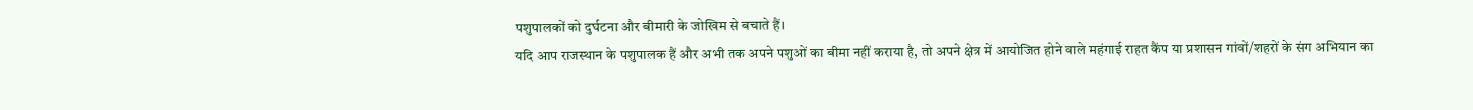पशुपालकों को दुर्घटना और बीमारी के जोखिम से बचाते हैं।
यदि आप राजस्थान के पशुपालक हैं और अभी तक अपने पशुओं का बीमा नहीं कराया है, तो अपने क्षेत्र में आयोजित होने वाले महंगाई राहत कैंप या प्रशासन गांवों/शहरों के संग अभियान का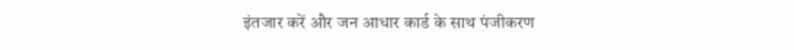इंतजार करें और जन आधार कार्ड के साथ पंजीकरण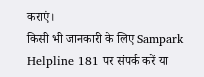कराएं।
किसी भी जानकारी के लिए Sampark Helpline 181 पर संपर्क करें या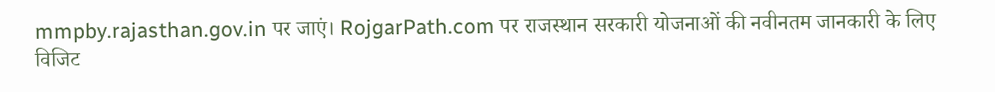mmpby.rajasthan.gov.in पर जाएं। RojgarPath.com पर राजस्थान सरकारी योजनाओं की नवीनतम जानकारी के लिए विजिट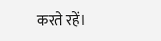करते रहें।